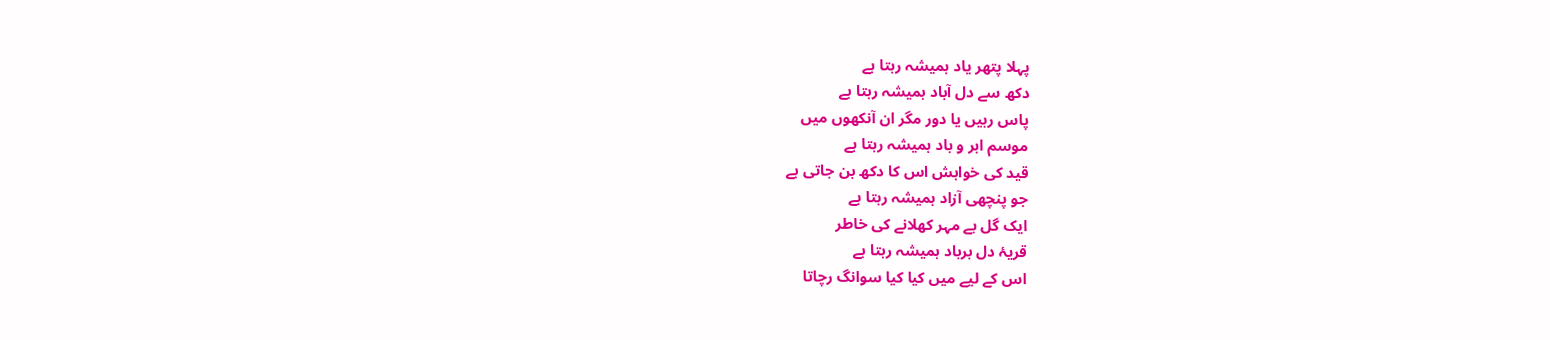پہلا پتھر یاد ہمیشہ رہتا ہے
دکھ سے دل آباد ہمیشہ رہتا ہے
پاس رہیں یا دور مگر ان آنکھوں میں
موسم ابر و باد ہمیشہ رہتا ہے
قید کی خواہش اس کا دکھ بن جاتی ہے
جو پنچھی آزاد ہمیشہ رہتا ہے
ایک گل بے مہر کھلانے کی خاطر
قریۂ دل برباد ہمیشہ رہتا ہے
اس کے لیے میں کیا کیا سوانگ رچاتا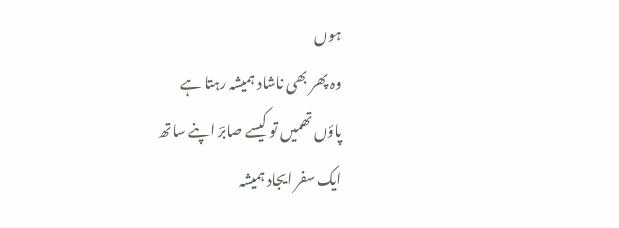ہوں
وہ پھر بھی ناشاد ہمیشہ رہتا ہے
پاؤں تھمیں تو کیسے صابرؔ اپنے ساتھ
ایک سفر ایجاد ہمیشہ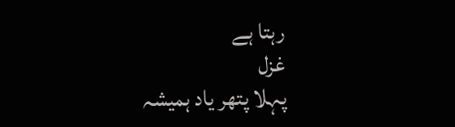رہتا ہے
غزل
پہلا پتھر یاد ہمیشہ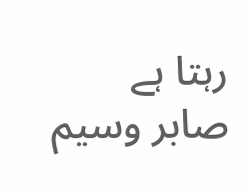رہتا ہے
صابر وسیم